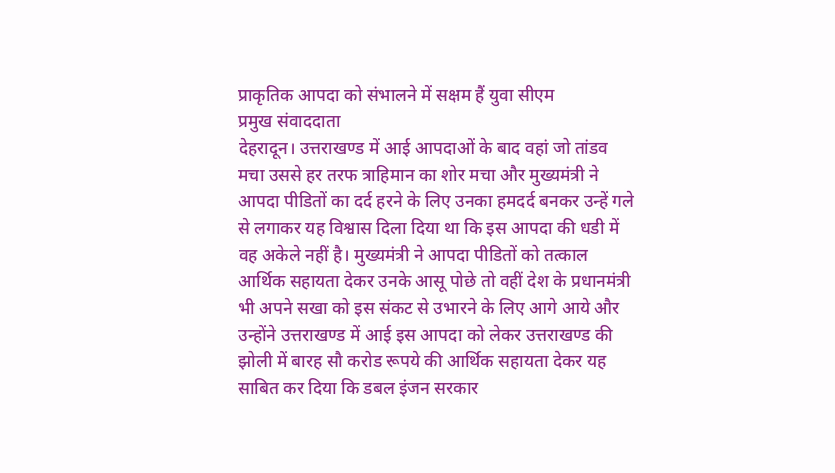प्राकृतिक आपदा को संभालने में सक्षम हैं युवा सीएम
प्रमुख संवाददाता
देहरादून। उत्तराखण्ड में आई आपदाओं के बाद वहां जो तांडव मचा उससे हर तरफ त्राहिमान का शोर मचा और मुख्यमंत्री ने आपदा पीडितों का दर्द हरने के लिए उनका हमदर्द बनकर उन्हें गले से लगाकर यह विश्वास दिला दिया था कि इस आपदा की धडी में वह अकेले नहीं है। मुख्यमंत्री ने आपदा पीडितों को तत्काल आर्थिक सहायता देकर उनके आसू पोछे तो वहीं देश के प्रधानमंत्री भी अपने सखा को इस संकट से उभारने के लिए आगे आये और उन्होंने उत्तराखण्ड में आई इस आपदा को लेकर उत्तराखण्ड की झोली में बारह सौ करोड रूपये की आर्थिक सहायता देकर यह साबित कर दिया कि डबल इंजन सरकार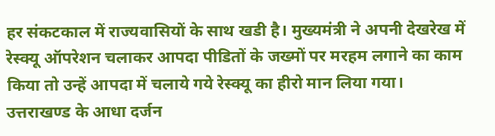हर संकटकाल में राज्यवासियों के साथ खडी है। मुख्यमंत्री ने अपनी देखरेख में रेस्क्यू ऑपरेशन चलाकर आपदा पीडितों के जख्मों पर मरहम लगाने का काम किया तो उन्हें आपदा में चलाये गये रेस्क्यू का हीरो मान लिया गया।
उत्तराखण्ड के आधा दर्जन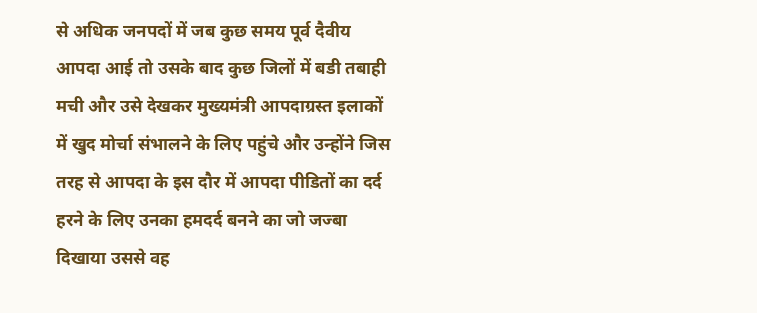से अधिक जनपदों में जब कुछ समय पूर्व दैवीय आपदा आई तो उसके बाद कुछ जिलों में बडी तबाही मची और उसे देखकर मुख्यमंत्री आपदाग्रस्त इलाकों में खुद मोर्चा संभालने के लिए पहुंचे और उन्होंने जिस तरह से आपदा के इस दौर में आपदा पीडितों का दर्द हरने के लिए उनका हमदर्द बनने का जो जज्बा दिखाया उससे वह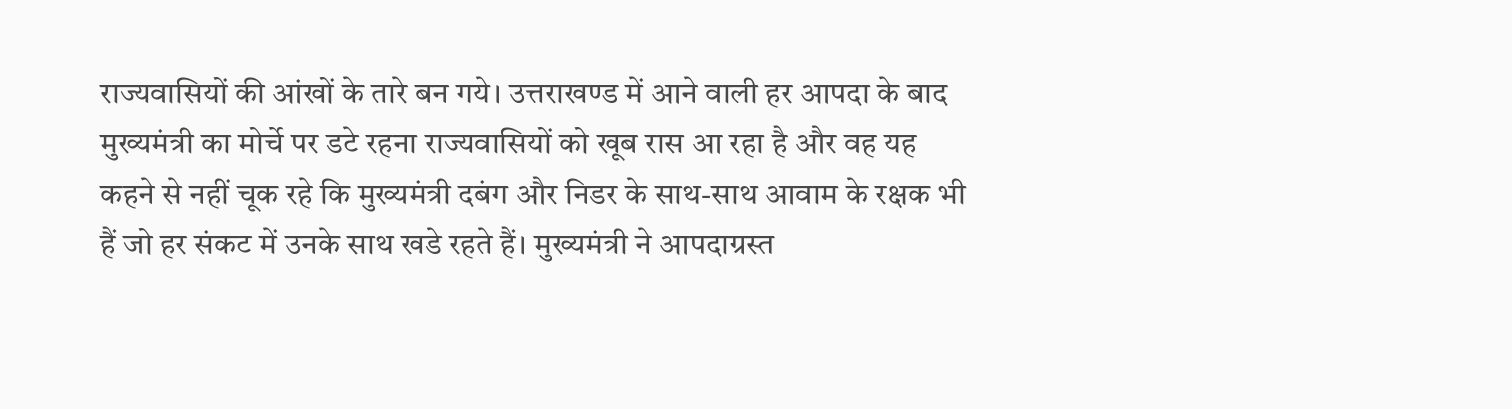राज्यवासियों की आंखों के तारे बन गये। उत्तराखण्ड में आने वाली हर आपदा के बाद मुख्यमंत्री का मोर्चे पर डटे रहना राज्यवासियों को खूब रास आ रहा है और वह यह कहने से नहीं चूक रहे कि मुख्यमंत्री दबंग और निडर के साथ-साथ आवाम के रक्षक भी हैं जो हर संकट में उनके साथ खडे रहते हैं। मुख्यमंत्री ने आपदाग्रस्त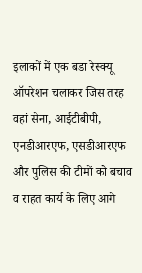इलाकों में एक बडा रेस्क्यू ऑपरेशन चलाकर जिस तरह वहां सेना, आईटीबीपी, एनडीआरएफ, एसडीआरएफ और पुलिस की टीमों को बचाव व राहत कार्य के लिए आगे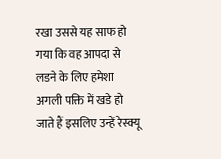रखा उससे यह साफ हो गया कि वह आपदा से लडने के लिए हमेशा अगली पक्ति में खडे हो जाते हैं इसलिए उन्हें रेस्क्यू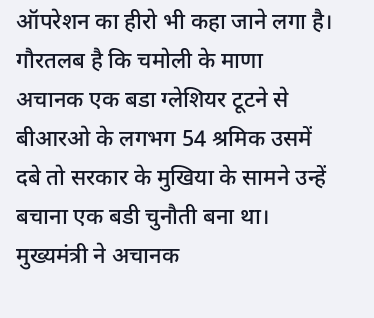ऑपरेशन का हीरो भी कहा जाने लगा है।
गौरतलब है कि चमोली के माणा अचानक एक बडा ग्लेशियर टूटने से बीआरओ के लगभग 54 श्रमिक उसमें दबे तो सरकार के मुखिया के सामने उन्हें बचाना एक बडी चुनौती बना था। मुख्यमंत्री ने अचानक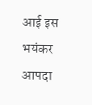आई इस भयंकर आपदा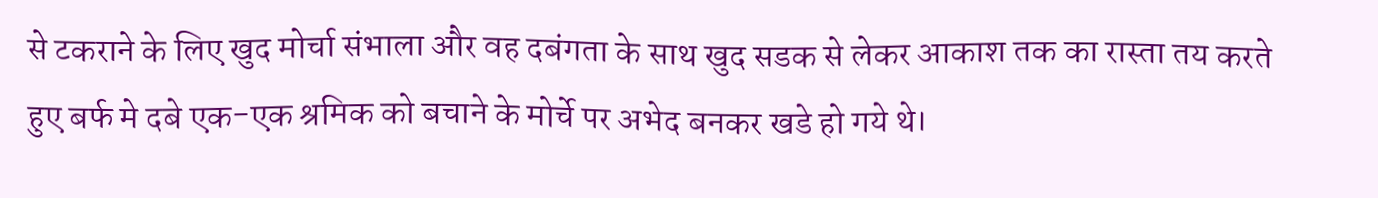से टकराने के लिए खुद मोर्चा संभाला और वह दबंगता के साथ खुद सडक से लेकर आकाश तक का रास्ता तय करते हुए बर्फ मे दबे एक-एक श्रमिक को बचाने के मोर्चे पर अभेद बनकर खडे हो गये थे।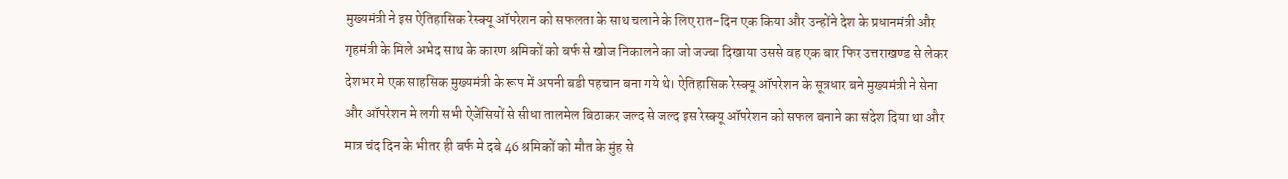मुख्यमंत्री ने इस ऐतिहासिक रेस्क्यू ऑपरेशन को सफलता के साथ चलाने के लिए रात-दिन एक किया और उन्होंने देश के प्रधानमंत्री और गृहमंत्री के मिले अभेद साथ के कारण श्रमिकों को बर्फ से खोज निकालने का जो जज्बा दिखाया उससे वह एक बार फिर उत्तराखण्ड से लेकर देशभर मे एक साहसिक मुख्यमंत्री के रूप में अपनी बडी पहचान बना गये थे। ऐतिहासिक रेस्क्यू ऑपरेशन के सूत्रधार बने मुख्यमंत्री ने सेना और ऑपरेशन मे लगी सभी ऐजेंसियों से सीधा तालमेल बिठाकर जल्द से जल्द इस रेस्क्यू ऑपरेशन को सफल बनाने का संदेश दिया था और मात्र चंद दिन के भीतर ही बर्फ मे दबे 46 श्रमिकों को मौत के मुंह से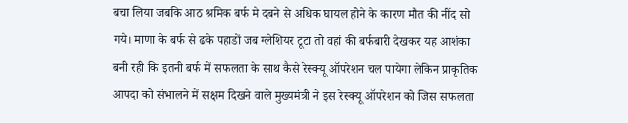बचा लिया जबकि आठ श्रमिक बर्फ मे दबने से अधिक घायल होने के कारण मौत की नींद सो गये। माणा के बर्फ से ढके पहाडों जब ग्लेशियर टूटा तो वहां की बर्फबारी देखकर यह आशंका बनी रही कि इतनी बर्फ में सफलता के साथ कैसे रेस्क्यू ऑपरेशन चल पायेगा लेकिन प्राकृतिक आपदा को संभालने में सक्षम दिखने वाले मुख्यमंत्री ने इस रेस्क्यू ऑपरेशन को जिस सफलता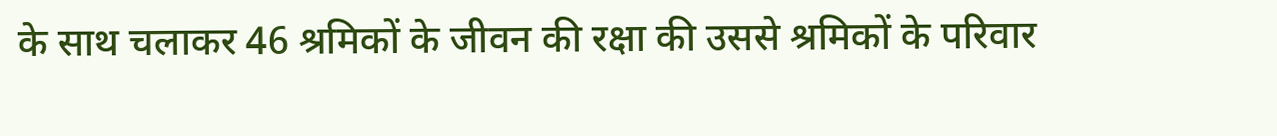के साथ चलाकर 46 श्रमिकों के जीवन की रक्षा की उससे श्रमिकों के परिवार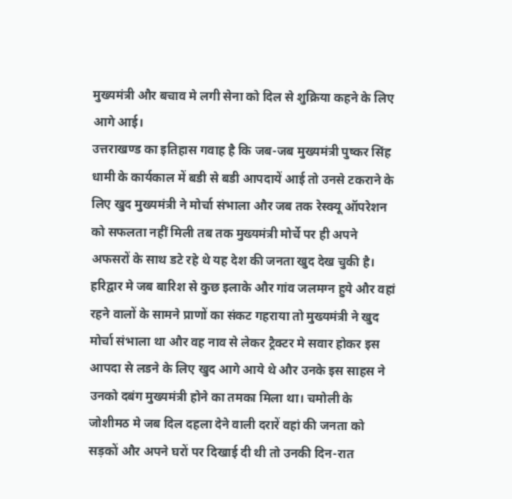मुख्यमंत्री और बचाव मे लगी सेना को दिल से शुक्रिया कहने के लिए आगे आई।
उत्तराखण्ड का इतिहास गवाह है कि जब-जब मुख्यमंत्री पुष्कर सिंह धामी के कार्यकाल में बडी से बडी आपदायें आई तो उनसे टकराने के लिए खुद मुख्यमंत्री ने मोर्चा संभाला और जब तक रेस्क्यू ऑपरेशन को सफलता नहीं मिली तब तक मुख्यमंत्री मोर्चे पर ही अपने अफसरों के साथ डटे रहे थे यह देश की जनता खुद देख चुकी है। हरिद्वार मे जब बारिश से कुछ इलाके और गांव जलमग्न हुये और वहां रहने वालों के सामने प्राणों का संकट गहराया तो मुख्यमंत्री ने खुद मोर्चा संभाला था और वह नाव से लेकर ट्रैक्टर मे सवार होकर इस आपदा से लडने के लिए खुद आगे आये थे और उनके इस साहस ने उनको दबंग मुख्यमंत्री होने का तमका मिला था। चमोली के जोशीमठ मे जब दिल दहला देने वाली दरारें वहां की जनता को सड़कों और अपने घरों पर दिखाई दी थी तो उनकी दिन-रात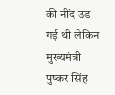की नींद उड गई थी लेकिन मुख्यमंत्री पुष्कर सिंह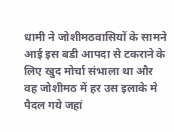धामी ने जोशीमठवासियों के सामने आई इस बडी आपदा से टकराने के लिए खुद मोर्चा संभाला था और वह जोशीमठ में हर उस इलाके मे पैदल गये जहां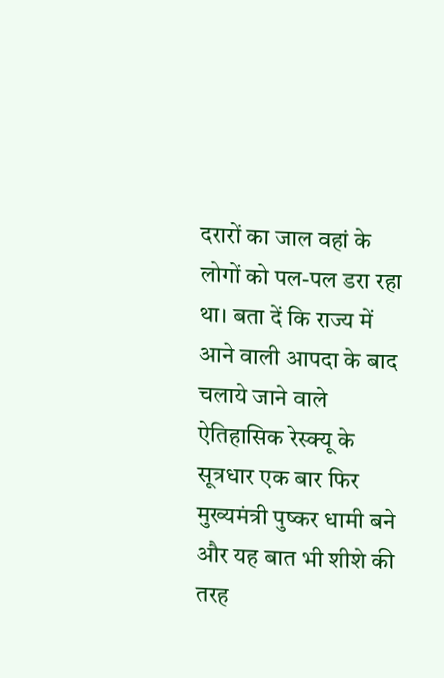दरारों का जाल वहां के लोगों को पल-पल डरा रहा था। बता दें कि राज्य में आने वाली आपदा के बाद चलाये जाने वाले ऐतिहासिक रेस्क्यू के सूत्रधार एक बार फिर मुख्यमंत्री पुष्कर धामी बने और यह बात भी शीशे की तरह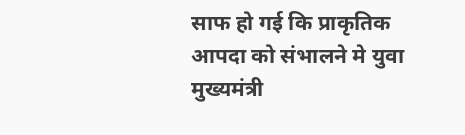साफ हो गई कि प्राकृतिक आपदा को संभालने मे युवा मुख्यमंत्री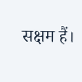सक्षम हैं।